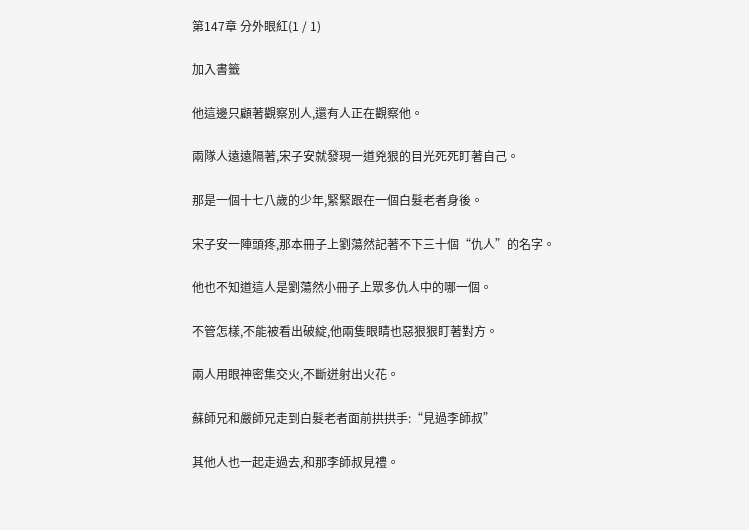第147章 分外眼紅(1 / 1)

加入書籤

他這邊只顧著觀察別人,還有人正在觀察他。

兩隊人遠遠隔著,宋子安就發現一道兇狠的目光死死盯著自己。

那是一個十七八歲的少年,緊緊跟在一個白髮老者身後。

宋子安一陣頭疼,那本冊子上劉蕩然記著不下三十個“仇人”的名字。

他也不知道這人是劉蕩然小冊子上眾多仇人中的哪一個。

不管怎樣,不能被看出破綻,他兩隻眼睛也惡狠狠盯著對方。

兩人用眼神密集交火,不斷迸射出火花。

蘇師兄和嚴師兄走到白髮老者面前拱拱手:“見過李師叔”

其他人也一起走過去,和那李師叔見禮。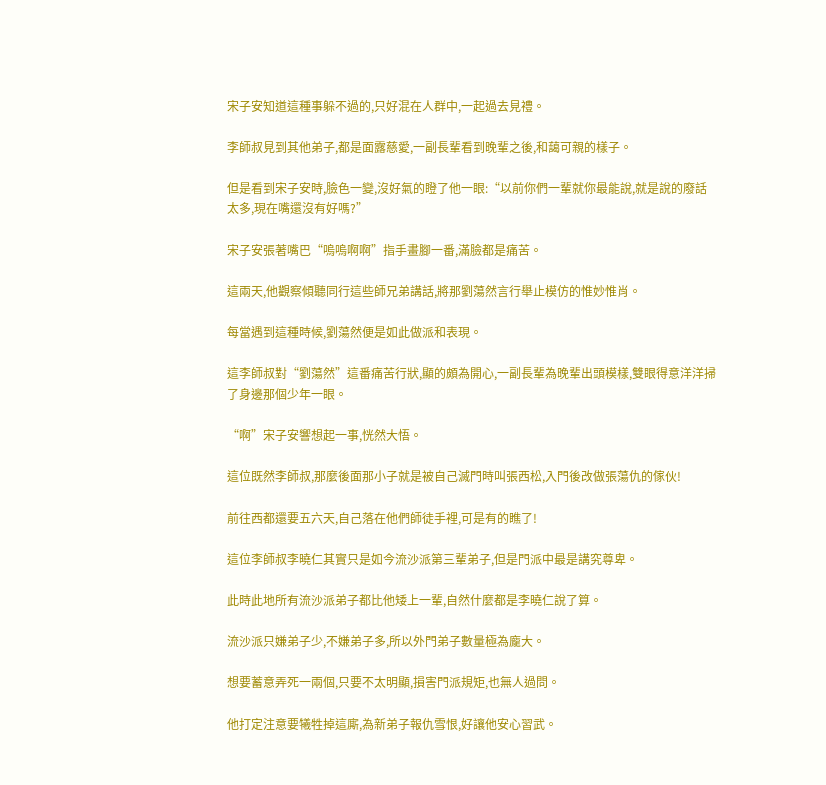宋子安知道這種事躲不過的,只好混在人群中,一起過去見禮。

李師叔見到其他弟子,都是面露慈愛,一副長輩看到晚輩之後,和藹可親的樣子。

但是看到宋子安時,臉色一變,沒好氣的瞪了他一眼:“以前你們一輩就你最能說,就是說的廢話太多,現在嘴還沒有好嗎?”

宋子安張著嘴巴“嗚嗚啊啊”指手畫腳一番,滿臉都是痛苦。

這兩天,他觀察傾聽同行這些師兄弟講話,將那劉蕩然言行舉止模仿的惟妙惟肖。

每當遇到這種時候,劉蕩然便是如此做派和表現。

這李師叔對“劉蕩然”這番痛苦行狀,顯的頗為開心,一副長輩為晚輩出頭模樣,雙眼得意洋洋掃了身邊那個少年一眼。

“啊”宋子安響想起一事,恍然大悟。

這位既然李師叔,那麼後面那小子就是被自己滅門時叫張西松,入門後改做張蕩仇的傢伙!

前往西都還要五六天,自己落在他們師徒手裡,可是有的瞧了!

這位李師叔李曉仁其實只是如今流沙派第三輩弟子,但是門派中最是講究尊卑。

此時此地所有流沙派弟子都比他矮上一輩,自然什麼都是李曉仁說了算。

流沙派只嫌弟子少,不嫌弟子多,所以外門弟子數量極為龐大。

想要蓄意弄死一兩個,只要不太明顯,損害門派規矩,也無人過問。

他打定注意要犧牲掉這廝,為新弟子報仇雪恨,好讓他安心習武。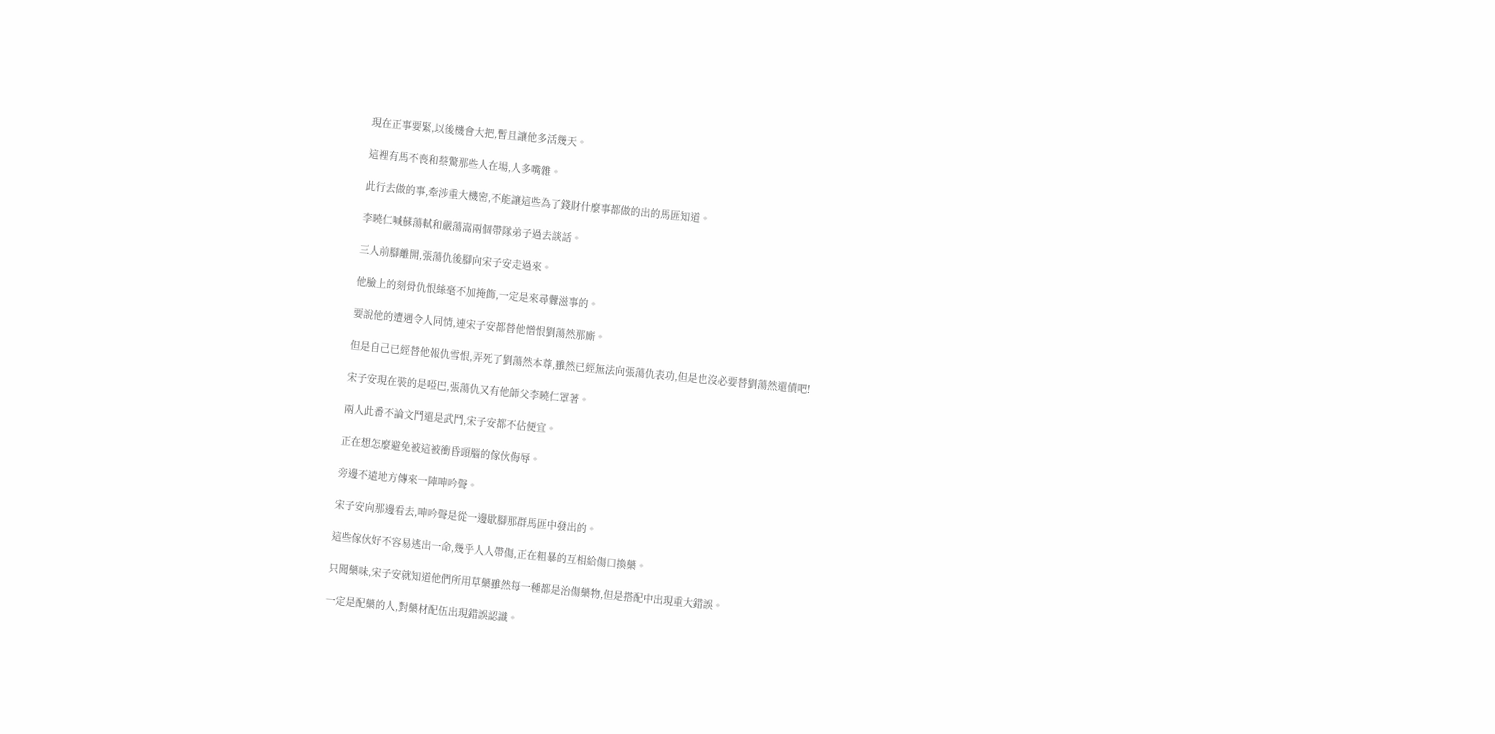現在正事要緊,以後機會大把,暫且讓他多活幾天。

這裡有馬不喪和蔡驚那些人在場,人多嘴雜。

此行去做的事,牽涉重大機密,不能讓這些為了錢財什麼事都做的出的馬匪知道。

李曉仁喊蘇蕩軾和嚴蕩嵩兩個帶隊弟子過去談話。

三人前腳離開,張蕩仇後腳向宋子安走過來。

他臉上的刻骨仇恨絲毫不加掩飾,一定是來尋釁滋事的。

要說他的遭遇令人同情,連宋子安都替他憎恨劉蕩然那廝。

但是自己已經替他報仇雪恨,弄死了劉蕩然本尊,雖然已經無法向張蕩仇表功,但是也沒必要替劉蕩然還債吧!

宋子安現在裝的是啞巴,張蕩仇又有他師父李曉仁罩著。

兩人此番不論文鬥還是武鬥,宋子安都不佔便宜。

正在想怎麼避免被這被衝昏頭腦的傢伙侮辱。

旁邊不遠地方傳來一陣呻吟聲。

宋子安向那邊看去,呻吟聲是從一邊歇腳那群馬匪中發出的。

這些傢伙好不容易逃出一命,幾乎人人帶傷,正在粗暴的互相給傷口換藥。

只聞藥味,宋子安就知道他們所用草藥雖然每一種都是治傷藥物,但是搭配中出現重大錯誤。

一定是配藥的人,對藥材配伍出現錯誤認識。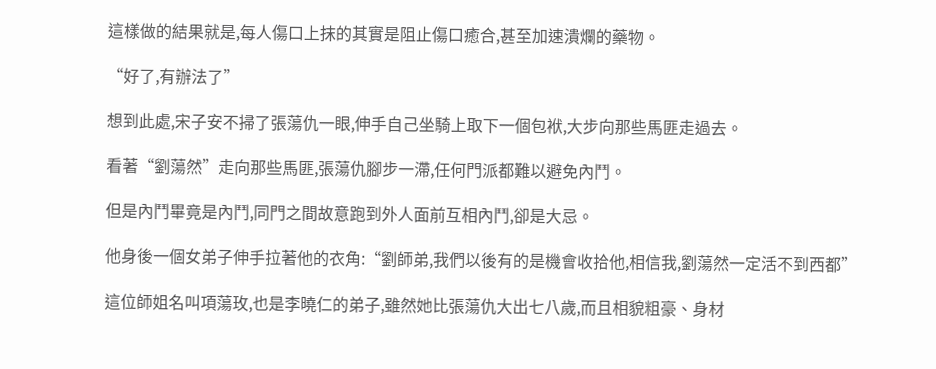這樣做的結果就是,每人傷口上抹的其實是阻止傷口癒合,甚至加速潰爛的藥物。

“好了,有辦法了”

想到此處,宋子安不掃了張蕩仇一眼,伸手自己坐騎上取下一個包袱,大步向那些馬匪走過去。

看著“劉蕩然”走向那些馬匪,張蕩仇腳步一滯,任何門派都難以避免內鬥。

但是內鬥畢竟是內鬥,同門之間故意跑到外人面前互相內鬥,卻是大忌。

他身後一個女弟子伸手拉著他的衣角:“劉師弟,我們以後有的是機會收拾他,相信我,劉蕩然一定活不到西都”

這位師姐名叫項蕩玫,也是李曉仁的弟子,雖然她比張蕩仇大出七八歲,而且相貌粗豪、身材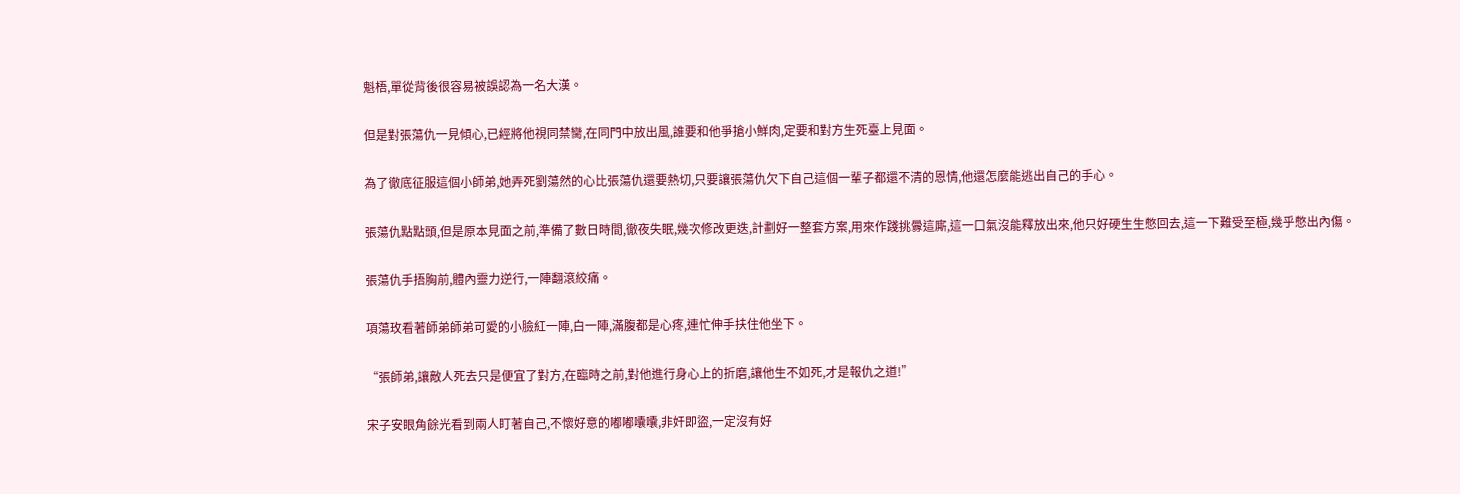魁梧,單從背後很容易被誤認為一名大漢。

但是對張蕩仇一見傾心,已經將他視同禁臠,在同門中放出風,誰要和他爭搶小鮮肉,定要和對方生死臺上見面。

為了徹底征服這個小師弟,她弄死劉蕩然的心比張蕩仇還要熱切,只要讓張蕩仇欠下自己這個一輩子都還不清的恩情,他還怎麼能逃出自己的手心。

張蕩仇點點頭,但是原本見面之前,準備了數日時間,徹夜失眠,幾次修改更迭,計劃好一整套方案,用來作踐挑釁這廝,這一口氣沒能釋放出來,他只好硬生生憋回去,這一下難受至極,幾乎憋出內傷。

張蕩仇手捂胸前,體內靈力逆行,一陣翻滾絞痛。

項蕩玫看著師弟師弟可愛的小臉紅一陣,白一陣,滿腹都是心疼,連忙伸手扶住他坐下。

“張師弟,讓敵人死去只是便宜了對方,在臨時之前,對他進行身心上的折磨,讓他生不如死,才是報仇之道!”

宋子安眼角餘光看到兩人盯著自己,不懷好意的嘟嘟囔囔,非奸即盜,一定沒有好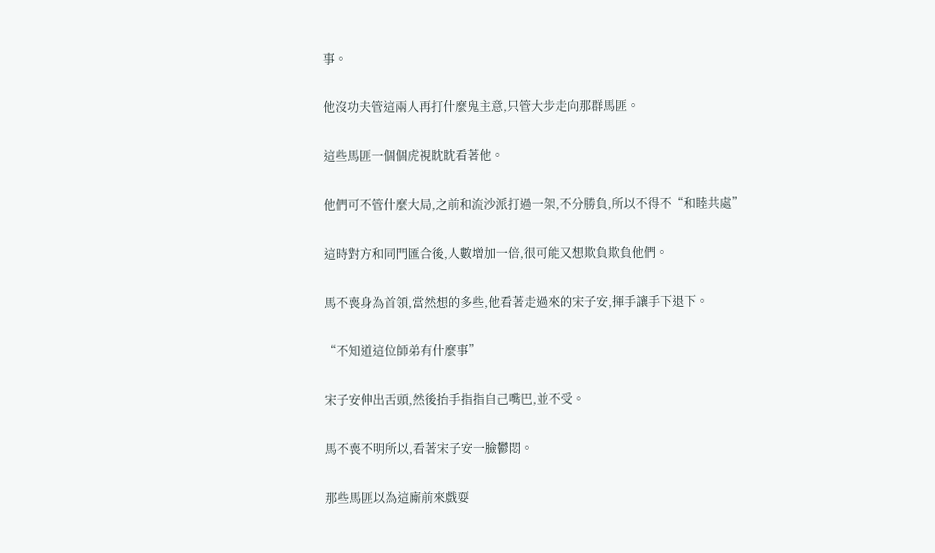事。

他沒功夫管這兩人再打什麼鬼主意,只管大步走向那群馬匪。

這些馬匪一個個虎視眈眈看著他。

他們可不管什麼大局,之前和流沙派打過一架,不分勝負,所以不得不“和睦共處”

這時對方和同門匯合後,人數增加一倍,很可能又想欺負欺負他們。

馬不喪身為首領,當然想的多些,他看著走過來的宋子安,揮手讓手下退下。

“不知道這位師弟有什麼事”

宋子安伸出舌頭,然後抬手指指自己嘴巴,並不受。

馬不喪不明所以,看著宋子安一臉鬱悶。

那些馬匪以為這廝前來戲耍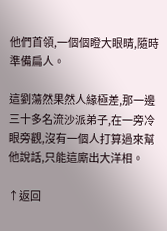他們首領,一個個瞪大眼睛,隨時準備扁人。

這劉蕩然果然人緣極差,那一邊三十多名流沙派弟子,在一旁冷眼旁觀,沒有一個人打算過來幫他說話,只能這廝出大洋相。

↑返回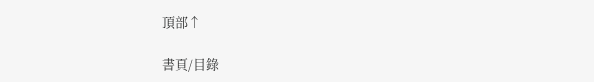頂部↑

書頁/目錄